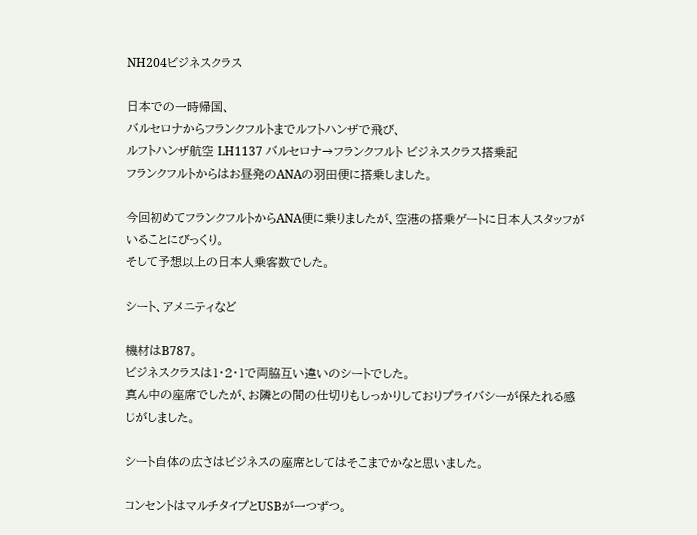NH204ビジネスクラス

日本での一時帰国、
バルセロナからフランクフルトまでルフトハンザで飛び、
ルフトハンザ航空 LH1137 バルセロナ→フランクフルト ビジネスクラス搭乗記
フランクフルトからはお昼発のANAの羽田便に搭乗しました。

今回初めてフランクフルトからANA便に乗りましたが、空港の搭乗ゲートに日本人スタッフがいることにびっくり。
そして予想以上の日本人乗客数でした。

シート、アメニティなど

機材はB787。
ビジネスクラスは1・2・1で両脇互い違いのシートでした。
真ん中の座席でしたが、お隣との間の仕切りもしっかりしておりプライバシーが保たれる感じがしました。

シート自体の広さはビジネスの座席としてはそこまでかなと思いました。

コンセントはマルチタイプとUSBが一つずつ。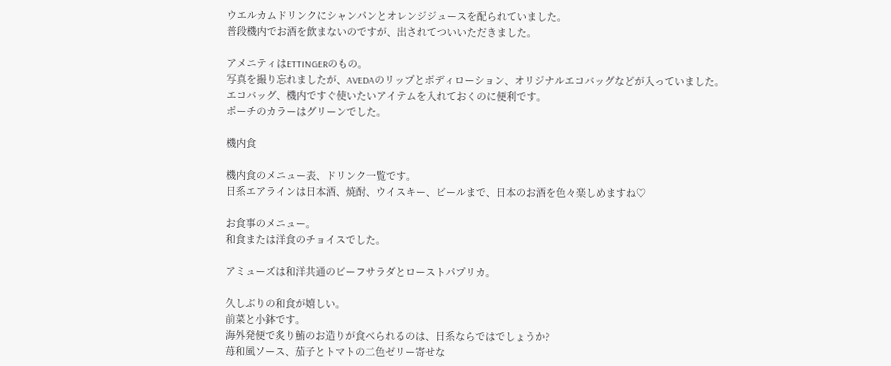ウエルカムドリンクにシャンパンとオレンジジュースを配られていました。
普段機内でお酒を飲まないのですが、出されてついいただきました。

アメニティはETTINGERのもの。
写真を撮り忘れましたが、AVEDAのリップとボディローション、オリジナルエコバッグなどが入っていました。
エコバッグ、機内ですぐ使いたいアイテムを入れておくのに便利です。
ポーチのカラーはグリーンでした。

機内食

機内食のメニュー表、ドリンク一覧です。
日系エアラインは日本酒、焼酎、ウイスキー、ビールまで、日本のお酒を色々楽しめますね♡

お食事のメニュー。
和食または洋食のチョイスでした。

アミューズは和洋共通のビーフサラダとローストパプリカ。

久しぶりの和食が嬉しい。
前菜と小鉢です。
海外発便で炙り鮪のお造りが食べられるのは、日系ならではでしょうか?
苺和風ソース、茄子とトマトの二色ゼリー寄せな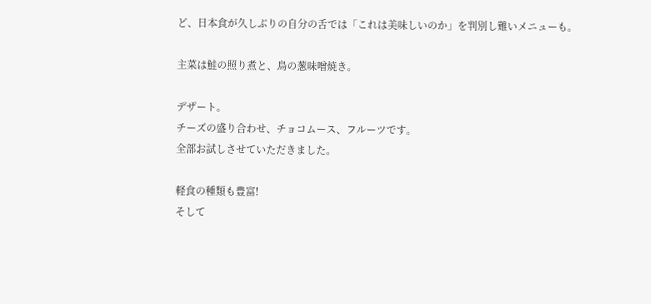ど、日本食が久しぶりの自分の舌では「これは美味しいのか」を判別し難いメニューも。

主菜は鮭の照り煮と、鳥の葱味噌焼き。

デザート。
チーズの盛り合わせ、チョコムース、フルーツです。
全部お試しさせていただきました。

軽食の種類も豊富!
そして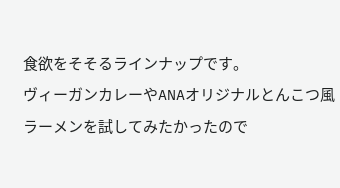食欲をそそるラインナップです。
ヴィーガンカレーやANAオリジナルとんこつ風ラーメンを試してみたかったので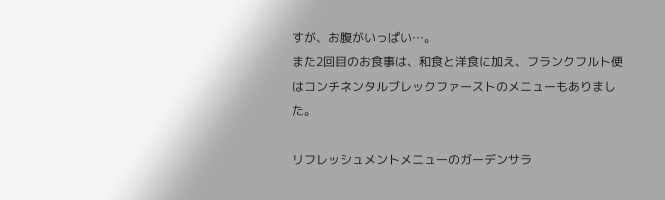すが、お腹がいっぱい…。
また2回目のお食事は、和食と洋食に加え、フランクフルト便はコンチネンタルブレックファーストのメニューもありました。

リフレッシュメントメニューのガーデンサラ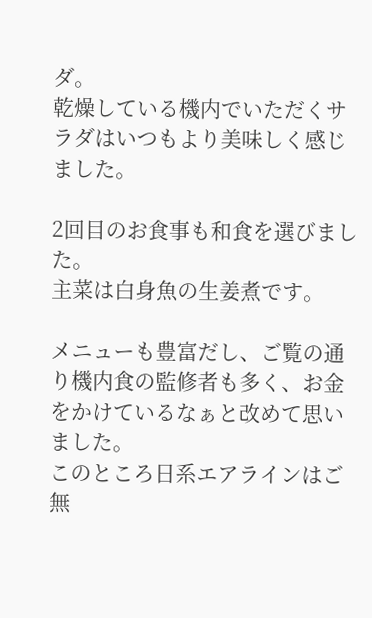ダ。
乾燥している機内でいただくサラダはいつもより美味しく感じました。

2回目のお食事も和食を選びました。
主菜は白身魚の生姜煮です。

メニューも豊富だし、ご覧の通り機内食の監修者も多く、お金をかけているなぁと改めて思いました。
このところ日系エアラインはご無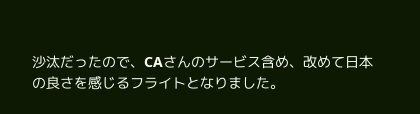沙汰だったので、CAさんのサービス含め、改めて日本の良さを感じるフライトとなりました。